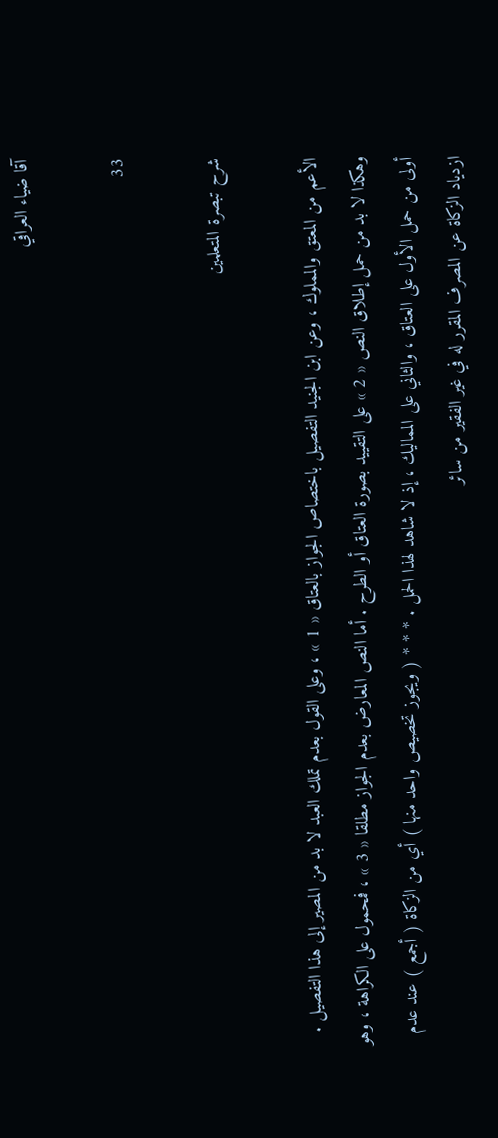آقا ضياء العراقي

33

شرح تبصرة المتعلمين

الأعم من المعتق والمملوك ، وعن ابن الجنيد التفصيل باختصاص الجواز بالعتاق « 1 » ، وعلى القول بعدم تملك العبد لا بد من المصير إلى هذا التفصيل . وهكذا لا بد من حمل إطلاق النص « 2 » على التقييد بصورة العتاق أو الطرح . أما النص المعارض بعدم الجواز مطلقا « 3 » ، فمحمول على الكراهة ، وهو أولى من حمل الأول على العتاق ، والثاني على المماليك ، إذ لا شاهد لهذا الحمل . * * * ( ويجوز تخصيص واحد منها ) أي من الزكاة ( أجمع ) عند عدم ازدياد الزكاة عن المصرف المقرر له في غير الفقير من سائر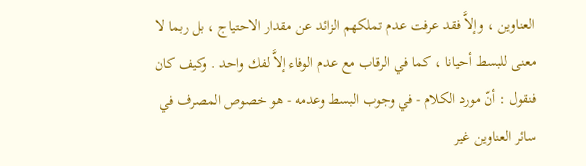العناوين ، وإلاَّ فقد عرفت عدم تملكهم الزائد عن مقدار الاحتياج ، بل ربما لا معنى للبسط أحيانا ، كما في الرقاب مع عدم الوفاء إلاَّ لفك واحد . وكيف كان فنقول : أنّ مورد الكلام - في وجوب البسط وعدمه - هو خصوص المصرف في سائر العناوين غير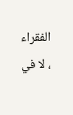الفقراء ، لا في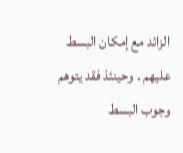الزائد مع إمكان البسط عليهم . وحينئذ فقد يتوهم وجوب البسط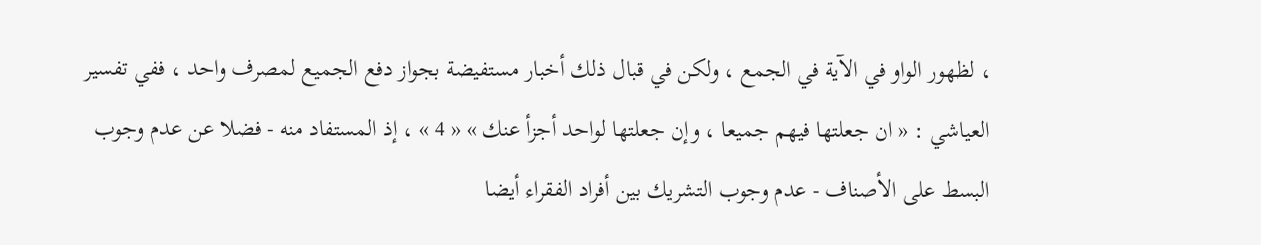، لظهور الواو في الآية في الجمع ، ولكن في قبال ذلك أخبار مستفيضة بجواز دفع الجميع لمصرف واحد ، ففي تفسير العياشي : « ان جعلتها فيهم جميعا ، وإن جعلتها لواحد أجزأ عنك » « 4 » ، إذ المستفاد منه - فضلا عن عدم وجوب البسط على الأصناف - عدم وجوب التشريك بين أفراد الفقراء أيضا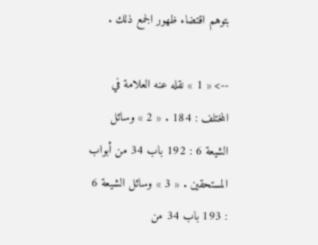بتوهم اقتضاء ظهور الجمع ذلك .

--> « 1 » نقله عنه العلامة في المختلف : 184 . « 2 » وسائل الشيعة 6 : 192 باب 34 من أبواب المستحقين . « 3 » وسائل الشيعة 6 : 193 باب 34 من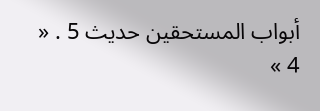أبواب المستحقين حديث 5 . « 4 »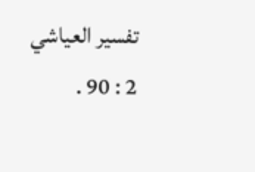تفسير العياشي 2 : 90 .